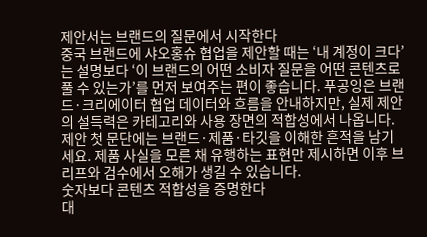제안서는 브랜드의 질문에서 시작한다
중국 브랜드에 샤오홍슈 협업을 제안할 때는 ‘내 계정이 크다’는 설명보다 ‘이 브랜드의 어떤 소비자 질문을 어떤 콘텐츠로 풀 수 있는가’를 먼저 보여주는 편이 좋습니다. 푸공잉은 브랜드·크리에이터 협업 데이터와 흐름을 안내하지만, 실제 제안의 설득력은 카테고리와 사용 장면의 적합성에서 나옵니다.
제안 첫 문단에는 브랜드·제품·타깃을 이해한 흔적을 남기세요. 제품 사실을 모른 채 유행하는 표현만 제시하면 이후 브리프와 검수에서 오해가 생길 수 있습니다.
숫자보다 콘텐츠 적합성을 증명한다
대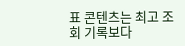표 콘텐츠는 최고 조회 기록보다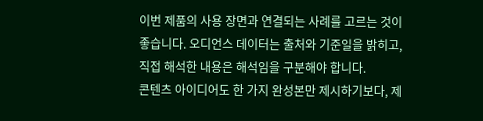이번 제품의 사용 장면과 연결되는 사례를 고르는 것이 좋습니다. 오디언스 데이터는 출처와 기준일을 밝히고, 직접 해석한 내용은 해석임을 구분해야 합니다.
콘텐츠 아이디어도 한 가지 완성본만 제시하기보다, 제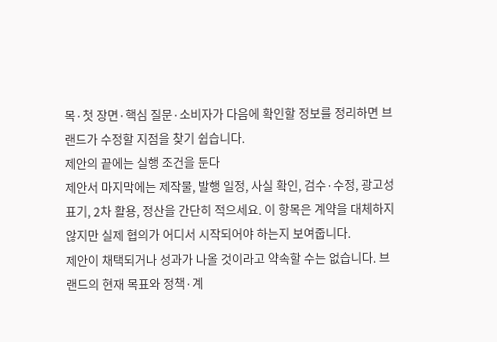목·첫 장면·핵심 질문·소비자가 다음에 확인할 정보를 정리하면 브랜드가 수정할 지점을 찾기 쉽습니다.
제안의 끝에는 실행 조건을 둔다
제안서 마지막에는 제작물, 발행 일정, 사실 확인, 검수·수정, 광고성 표기, 2차 활용, 정산을 간단히 적으세요. 이 항목은 계약을 대체하지 않지만 실제 협의가 어디서 시작되어야 하는지 보여줍니다.
제안이 채택되거나 성과가 나올 것이라고 약속할 수는 없습니다. 브랜드의 현재 목표와 정책·계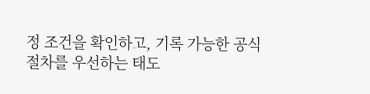정 조건을 확인하고, 기록 가능한 공식 절차를 우선하는 태도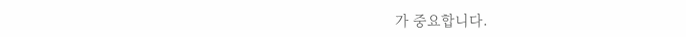가 중요합니다.